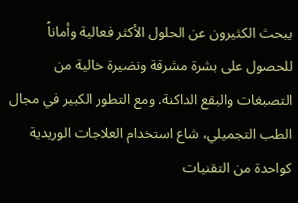يبحث الكثيرون عن الحلول الأكثر فعالية وأماناً للحصول على بشرة مشرقة ونضيرة خالية من التصبغات والبقع الداكنة. ومع التطور الكبير في مجال الطب التجميلي، شاع استخدام العلاجات الوريدية كواحدة من التقنيات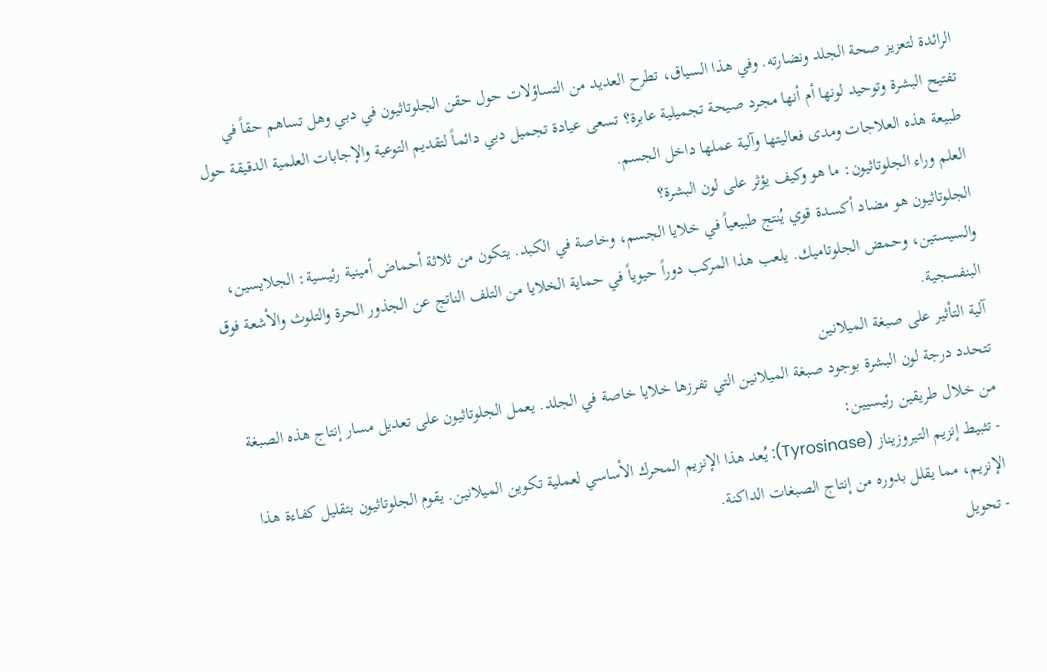الرائدة لتعزيز صحة الجلد ونضارته. وفي هذا السياق، تطرح العديد من التساؤلات حول حقن الجلوتاثيون في دبي وهل تساهم حقاً في تفتيح البشرة وتوحيد لونها أم أنها مجرد صيحة تجميلية عابرة؟ تسعى عيادة تجميل دبي دائماً لتقديم التوعية والإجابات العلمية الدقيقة حول طبيعة هذه العلاجات ومدى فعاليتها وآلية عملها داخل الجسم.
العلم وراء الجلوتاثيون: ما هو وكيف يؤثر على لون البشرة؟
الجلوتاثيون هو مضاد أكسدة قوي يُنتج طبيعياً في خلايا الجسم، وخاصة في الكبد. يتكون من ثلاثة أحماض أمينية رئيسية: الجلايسين، والسيستين، وحمض الجلوتاميك. يلعب هذا المركب دوراً حيوياً في حماية الخلايا من التلف الناتج عن الجذور الحرة والتلوث والأشعة فوق البنفسجية.
آلية التأثير على صبغة الميلانين
تتحدد درجة لون البشرة بوجود صبغة الميلانين التي تفرزها خلايا خاصة في الجلد. يعمل الجلوتاثيون على تعديل مسار إنتاج هذه الصبغة من خلال طريقين رئيسيين:
- تثبيط إنزيم التيروزيناز (Tyrosinase): يُعد هذا الإنزيم المحرك الأساسي لعملية تكوين الميلانين. يقوم الجلوتاثيون بتقليل كفاءة هذا الإنزيم، مما يقلل بدوره من إنتاج الصبغات الداكنة.
- تحويل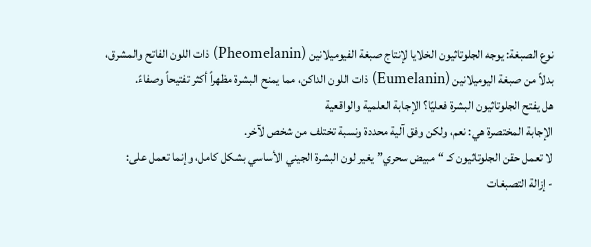نوع الصبغة: يوجه الجلوتاثيون الخلايا لإنتاج صبغة الفيوميلانين (Pheomelanin) ذات اللون الفاتح والمشرق، بدلاً من صبغة اليوميلانين (Eumelanin) ذات اللون الداكن، مما يمنح البشرة مظهراً أكثر تفتيحاً وصفاءً.
هل يفتح الجلوتاثيون البشرة فعليًا؟ الإجابة العلمية والواقعية
الإجابة المختصرة هي: نعم، ولكن وفق آلية محددة ونسبة تختلف من شخص لآخر.
لا تعمل حقن الجلوتاثيون كـ “مبيض سحري” يغير لون البشرة الجيني الأساسي بشكل كامل، وإنما تعمل على:
- إزالة التصبغات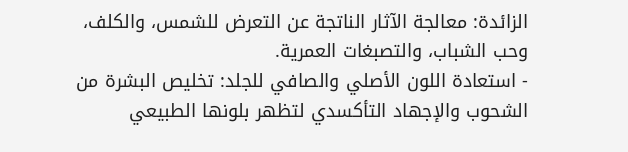الزائدة: معالجة الآثار الناتجة عن التعرض للشمس، والكلف، وحب الشباب، والتصبغات العمرية.
- استعادة اللون الأصلي والصافي للجلد: تخليص البشرة من الشحوب والإجهاد التأكسدي لتظهر بلونها الطبيعي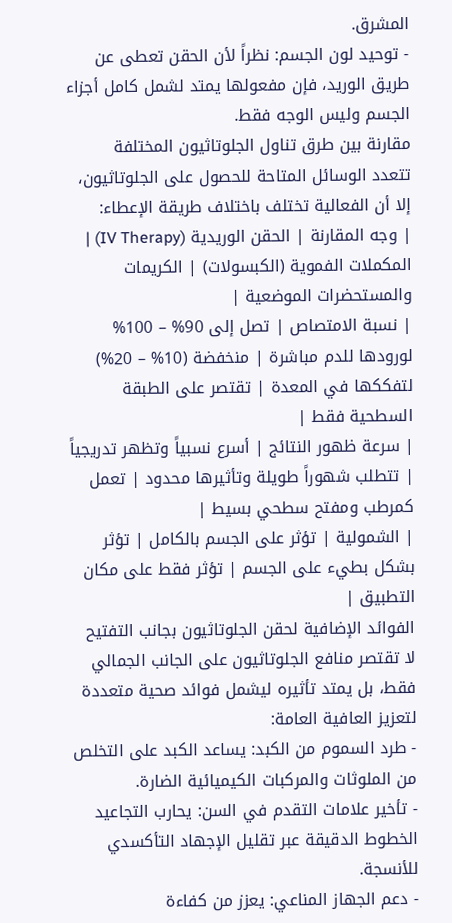المشرق.
- توحيد لون الجسم: نظراً لأن الحقن تعطى عن طريق الوريد، فإن مفعولها يمتد لشمل كامل أجزاء الجسم وليس الوجه فقط.
مقارنة بين طرق تناول الجلوتاثيون المختلفة
تتعدد الوسائل المتاحة للحصول على الجلوتاثيون، إلا أن الفعالية تختلف باختلاف طريقة الإعطاء:
| وجه المقارنة | الحقن الوريدية (IV Therapy) | المكملات الفموية (الكبسولات) | الكريمات والمستحضرات الموضعية |
| نسبة الامتصاص | تصل إلى 90% – 100% لورودها للدم مباشرة | منخفضة (10% – 20%) لتفككها في المعدة | تقتصر على الطبقة السطحية فقط |
| سرعة ظهور النتائج | أسرع نسبياً وتظهر تدريجياً | تتطلب شهوراً طويلة وتأثيرها محدود | تعمل كمرطب ومفتح سطحي بسيط |
| الشمولية | تؤثر على الجسم بالكامل | تؤثر بشكل بطيء على الجسم | تؤثر فقط على مكان التطبيق |
الفوائد الإضافية لحقن الجلوتاثيون بجانب التفتيح
لا تقتصر منافع الجلوتاثيون على الجانب الجمالي فقط، بل يمتد تأثيره ليشمل فوائد صحية متعددة لتعزيز العافية العامة:
- طرد السموم من الكبد: يساعد الكبد على التخلص من الملوثات والمركبات الكيميائية الضارة.
- تأخير علامات التقدم في السن: يحارب التجاعيد الخطوط الدقيقة عبر تقليل الإجهاد التأكسدي للأنسجة.
- دعم الجهاز المناعي: يعزز من كفاءة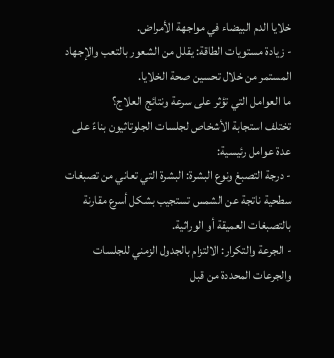خلايا الدم البيضاء في مواجهة الأمراض.
- زيادة مستويات الطاقة: يقلل من الشعور بالتعب والإجهاد المستمر من خلال تحسين صحة الخلايا.
ما العوامل التي تؤثر على سرعة ونتائج العلاج؟
تختلف استجابة الأشخاص لجلسات الجلوتاثيون بناءً على عدة عوامل رئيسية:
- درجة التصبغ ونوع البشرة: البشرة التي تعاني من تصبغات سطحية ناتجة عن الشمس تستجيب بشكل أسرع مقارنة بالتصبغات العميقة أو الوراثية.
- الجرعة والتكرار: الالتزام بالجدول الزمني للجلسات والجرعات المحددة من قبل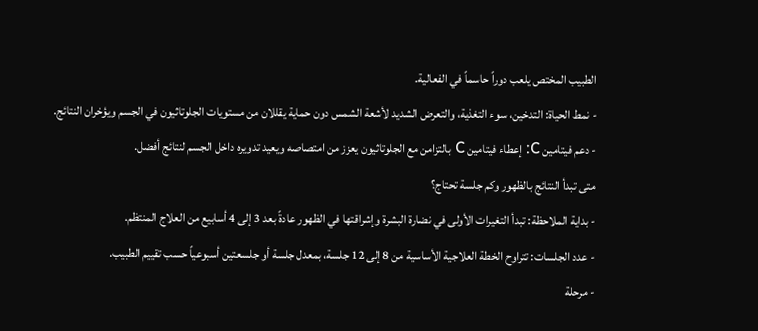الطبيب المختص يلعب دوراً حاسماً في الفعالية.
- نمط الحياة: التدخين، سوء التغذية، والتعرض الشديد لأشعة الشمس دون حماية يقللان من مستويات الجلوتاثيون في الجسم ويؤخران النتائج.
- دعم فيتامين C: إعطاء فيتامين C بالتزامن مع الجلوتاثيون يعزز من امتصاصه ويعيد تدويره داخل الجسم لنتائج أفضل.
متى تبدأ النتائج بالظهور وكم جلسة تحتاج؟
- بداية الملاحظة: تبدأ التغيرات الأولى في نضارة البشرة وإشراقتها في الظهور عادةً بعد 3 إلى 4 أسابيع من العلاج المنتظم.
- عدد الجلسات: تتراوح الخطة العلاجية الأساسية من 8 إلى 12 جلسة، بمعدل جلسة أو جلسعتين أسبوعياً حسب تقييم الطبيب.
- مرحلة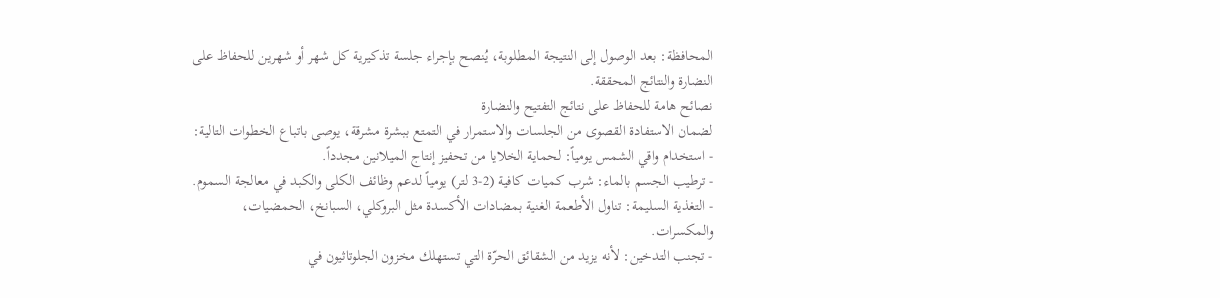المحافظة: بعد الوصول إلى النتيجة المطلوبة، يُنصح بإجراء جلسة تذكيرية كل شهر أو شهرين للحفاظ على النضارة والنتائج المحققة.
نصائح هامة للحفاظ على نتائج التفتيح والنضارة
لضمان الاستفادة القصوى من الجلسات والاستمرار في التمتع ببشرة مشرقة، يوصى باتباع الخطوات التالية:
- استخدام واقي الشمس يومياً: لحماية الخلايا من تحفيز إنتاج الميلانين مجدداً.
- ترطيب الجسم بالماء: شرب كميات كافية (2-3 لتر) يومياً لدعم وظائف الكلى والكبد في معالجة السموم.
- التغذية السليمة: تناول الأطعمة الغنية بمضادات الأكسدة مثل البروكلي، السبانخ، الحمضيات، والمكسرات.
- تجنب التدخين: لأنه يزيد من الشقائق الحرّة التي تستهلك مخزون الجلوتاثيون في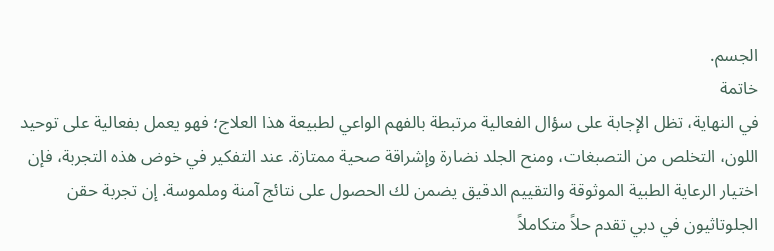الجسم.
خاتمة
في النهاية، تظل الإجابة على سؤال الفعالية مرتبطة بالفهم الواعي لطبيعة هذا العلاج؛ فهو يعمل بفعالية على توحيد اللون، التخلص من التصبغات، ومنح الجلد نضارة وإشراقة صحية ممتازة. عند التفكير في خوض هذه التجربة، فإن اختيار الرعاية الطبية الموثوقة والتقييم الدقيق يضمن لك الحصول على نتائج آمنة وملموسة. إن تجربة حقن الجلوتاثيون في دبي تقدم حلاً متكاملاً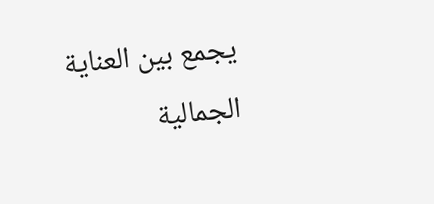يجمع بين العناية الجمالية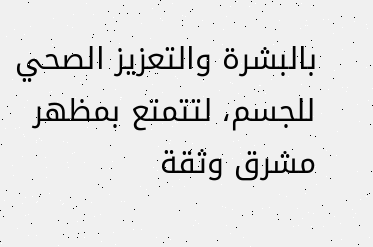بالبشرة والتعزيز الصحي للجسم، لتتمتع بمظهر مشرق وثقة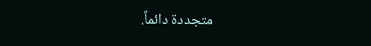متجددة دائماً.